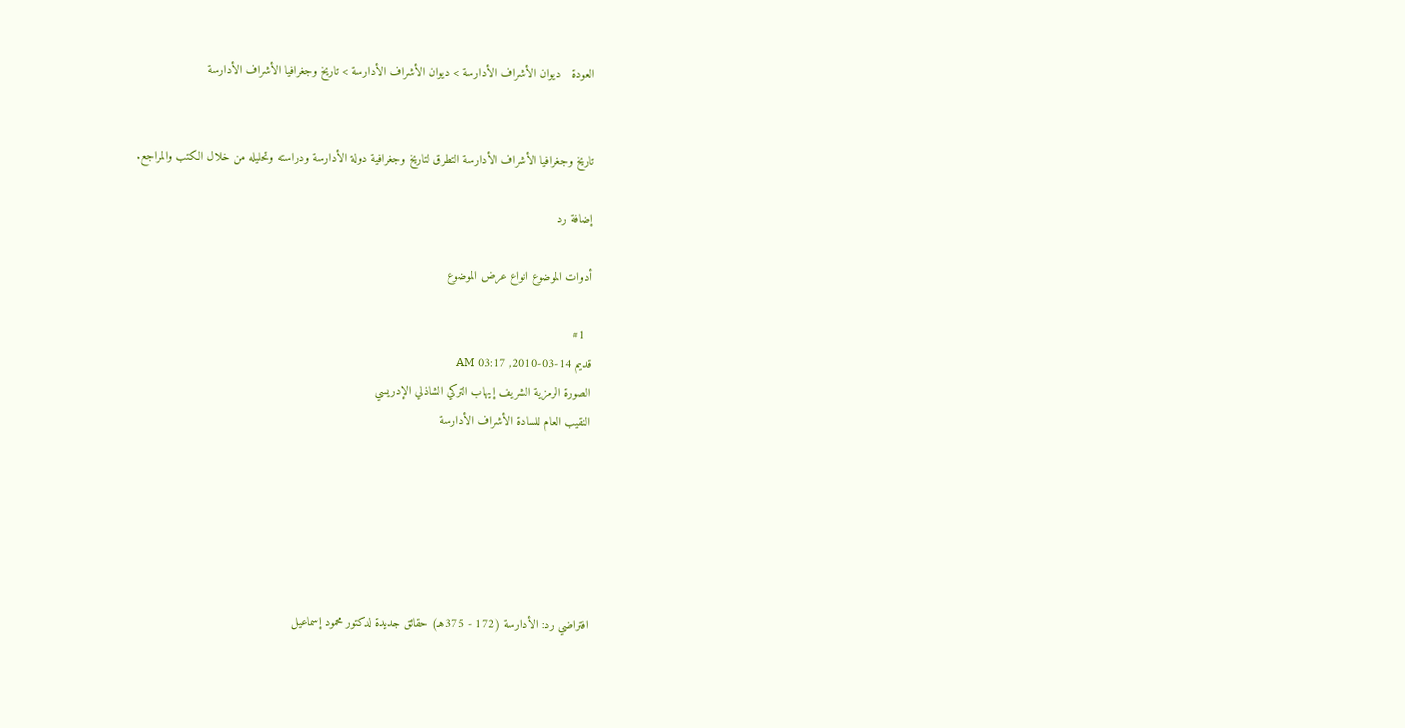العودة   ديوان الأشراف الأدارسة > ديوان الأشراف الأدارسة > تاريخ وجغرافيا الأشراف الأدارسة


تاريخ وجغرافيا الأشراف الأدارسة التطرق لتاريخ وجغرافية دولة الأدارسة ودراسته وتحليله من خلال الكتب والمراجع.

إضافة رد

أدوات الموضوع انواع عرض الموضوع

  #1
قديم 14-03-2010, 03:17 AM
الصورة الرمزية الشريف إيهاب التركي الشاذلي الإدريسي
النقيب العام للسادة الأشراف الأدارسة






افتراضي رد: الأدارسة (172 - 375هـ) حقائق جديدة لدكتور محمود إسماعيل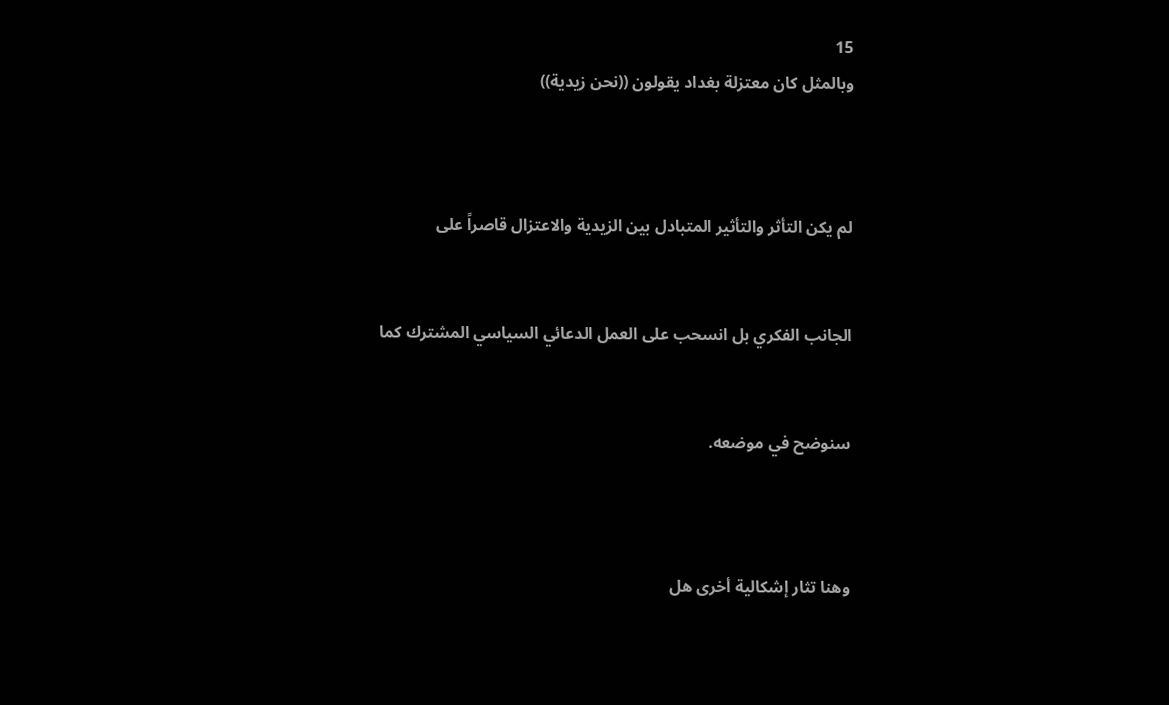15
وبالمثل كان معتزلة بغداد يقولون ((نحن زيدية))



لم يكن التأثر والتأثير المتبادل بين الزيدية والاعتزال قاصراً على


الجانب الفكري بل انسحب على العمل الدعائي السياسي المشترك كما


سنوضح في موضعه.



وهنا تثار إشكالية أخرى هل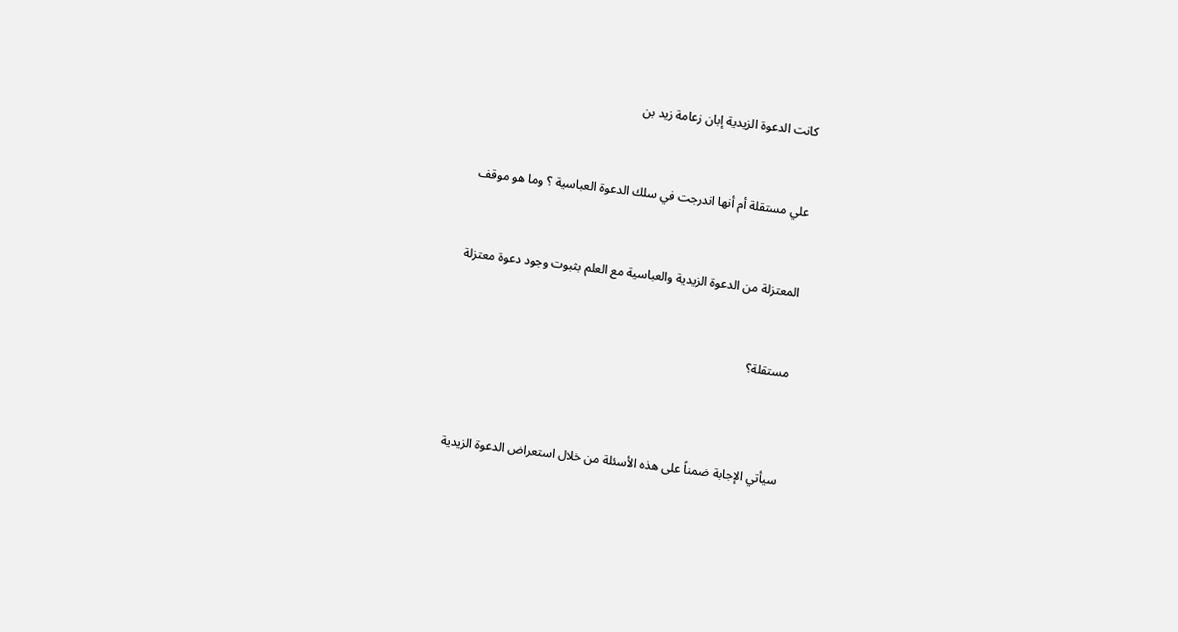كانت الدعوة الزيدية إبان زعامة زيد بن


علي مستقلة أم أنها اندرجت في سلك الدعوة العباسية ؟ وما هو موقف


المعتزلة من الدعوة الزيدية والعباسية مع العلم بثبوت وجود دعوة معتزلة


مستقلة؟



سيأتي الإجابة ضمناً على هذه الأسئلة من خلال استعراض الدعوة الزيدية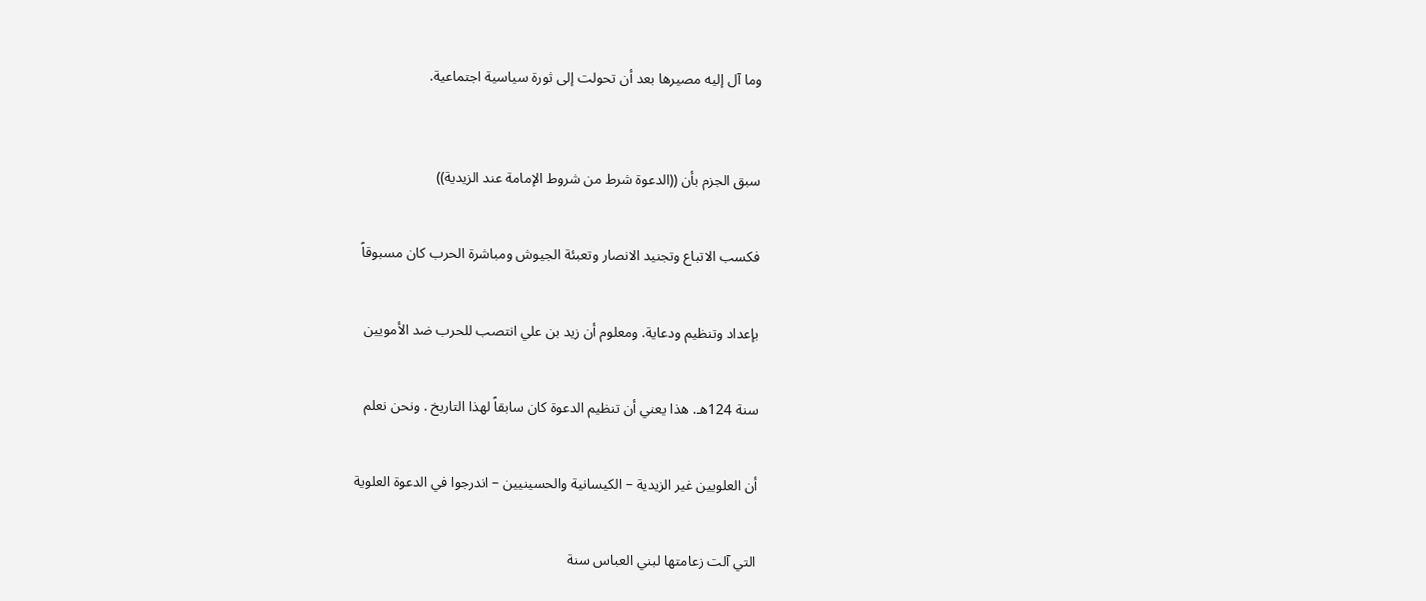وما آل إليه مصيرها بعد أن تحولت إلى ثورة سياسية اجتماعية.



سبق الجزم بأن ((الدعوة شرط من شروط الإمامة عند الزيدية))


فكسب الاتباع وتجنيد الانصار وتعبئة الجيوش ومباشرة الحرب كان مسبوقاً


بإعداد وتنظيم ودعاية. ومعلوم أن زيد بن علي انتصب للحرب ضد الأمويين


سنة 124هـ. هذا يعني أن تنظيم الدعوة كان سابقاً لهذا التاريخ . ونحن نعلم


أن العلويين غير الزيدية – الكيسانية والحسينيين – اندرجوا في الدعوة العلوية


التي آلت زعامتها لبني العباس سنة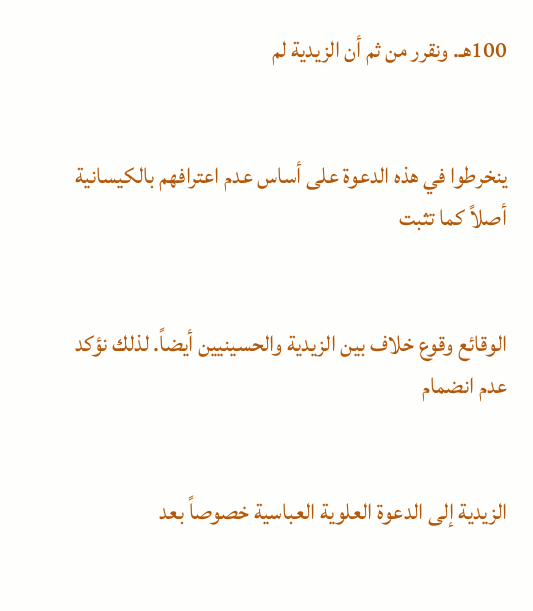100هـ. ونقرر من ثم أن الزيدية لم


ينخرطوا في هذه الدعوة على أساس عدم اعترافهم بالكيسانية أصلاً كما تثبت


الوقائع وقوع خلاف بين الزيدية والحسينيين أيضاً. لذلك نؤكد عدم انضمام


الزيدية إلى الدعوة العلوية العباسية خصوصاً بعد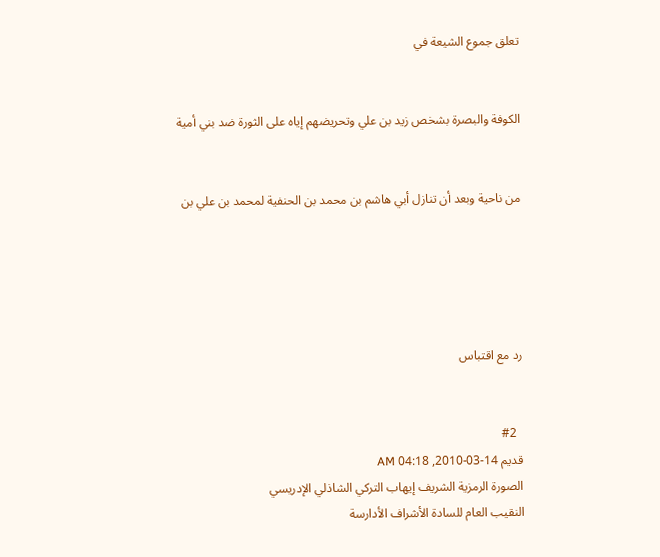تعلق جموع الشيعة في


الكوفة والبصرة بشخص زيد بن علي وتحريضهم إياه على الثورة ضد بني أمية


من ناحية وبعد أن تنازل أبي هاشم بن محمد بن الحنفية لمحمد بن علي بن





رد مع اقتباس


  #2
قديم 14-03-2010, 04:18 AM
الصورة الرمزية الشريف إيهاب التركي الشاذلي الإدريسي
النقيب العام للسادة الأشراف الأدارسة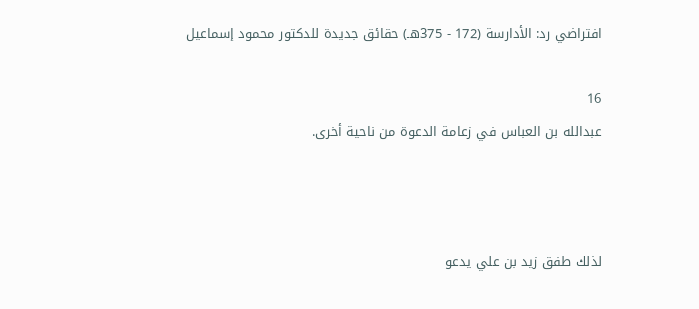افتراضي رد: الأدارسة (172 - 375هـ) حقائق جديدة للدكتور محمود إسماعيل

16
عبدالله بن العباس في زعامة الدعوة من ناحية أخرى.



لذلك طفق زيد بن علي يدعو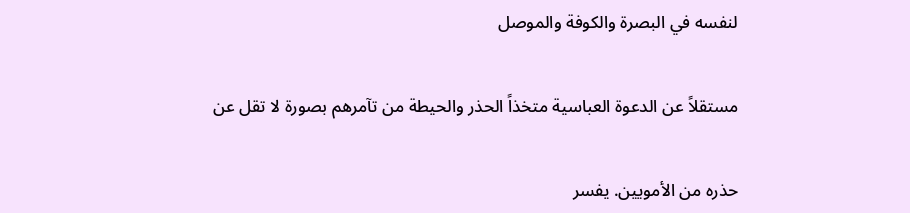لنفسه في البصرة والكوفة والموصل


مستقلاً عن الدعوة العباسية متخذاً الحذر والحيطة من تآمرهم بصورة لا تقل عن


حذره من الأمويين. يفسر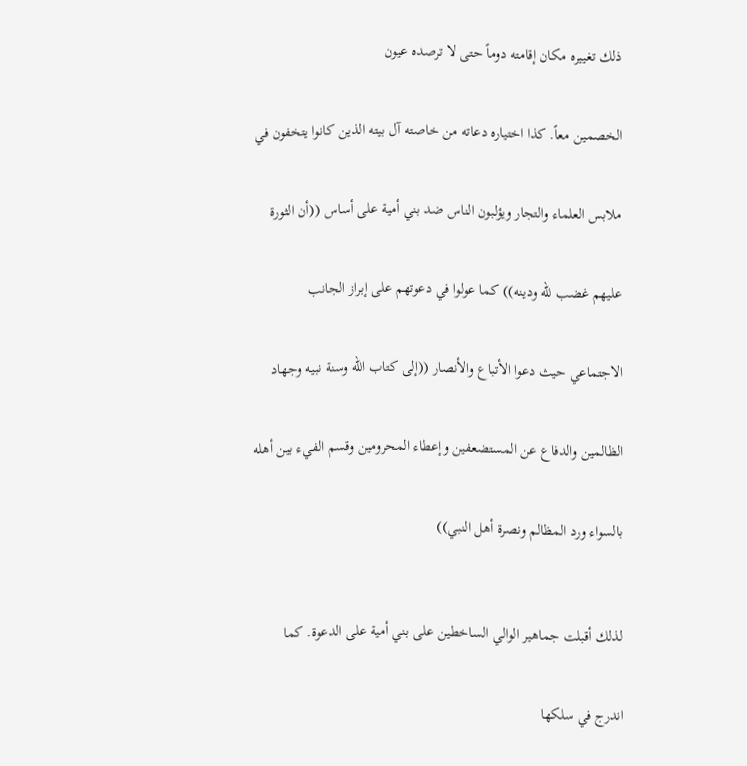ذلك تغييره مكان إقامته دوماً حتى لا ترصده عيون


الخصمين معاً. كذا اختياره دعاته من خاصته آل بيته الذين كانوا يتخفون في


ملابس العلماء والتجار ويؤلبون الناس ضد بني أمية على أساس ((أن الثورة


عليهم غضب للّه ودينه)) كما عولوا في دعوتهم على إبراز الجانب


الاجتماعي حيث دعوا الأتباع والأنصار ((إلى كتاب الله وسنة نبيه وجهاد


الظالمين والدفاع عن المستضعفين وإعطاء المحرومين وقسم الفيء بين أهله


بالسواء ورد المظالم ونصرة أهل النبي))



لذلك أقبلت جماهير الوالي الساخطين على بني أمية على الدعوة. كما


اندرج في سلكها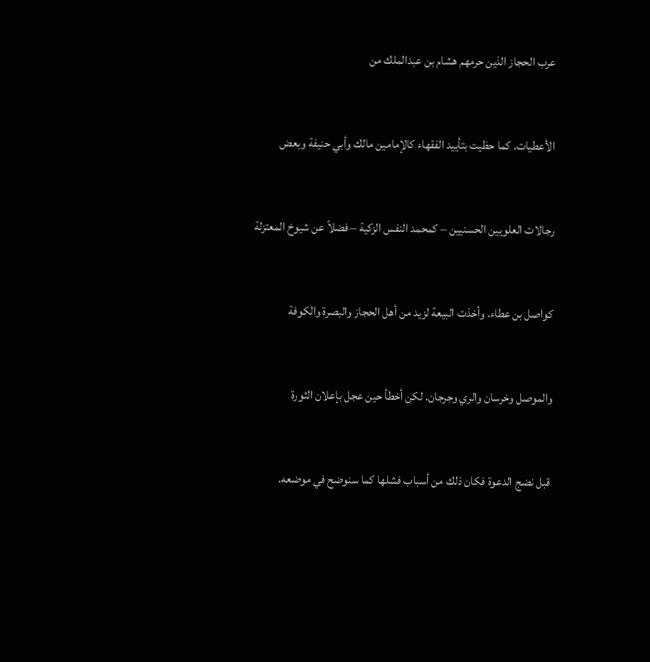عرب الحجاز الذين حرمهم هشام بن عبدالملك من


الأعطيات. كما حظيت بتأييد الفقهاء كالإمامين مالك وأبي حنيفة وبعض


رجالات العلويين الحسنيين – كمحمد النفس الزكية – فضلاً عن شيوخ المعتزلة


كواصل بن عطاء. وأخذت البيعة لزيد من أهل الحجاز والبصرة والكوفة


والموصل وخرسان والري وجرجان. لكن أخطأ حين عجل بإعلان الثورة


قبل نضج الدعوة فكان ذلك من أسباب فشلها كما سنوضح في موضعه.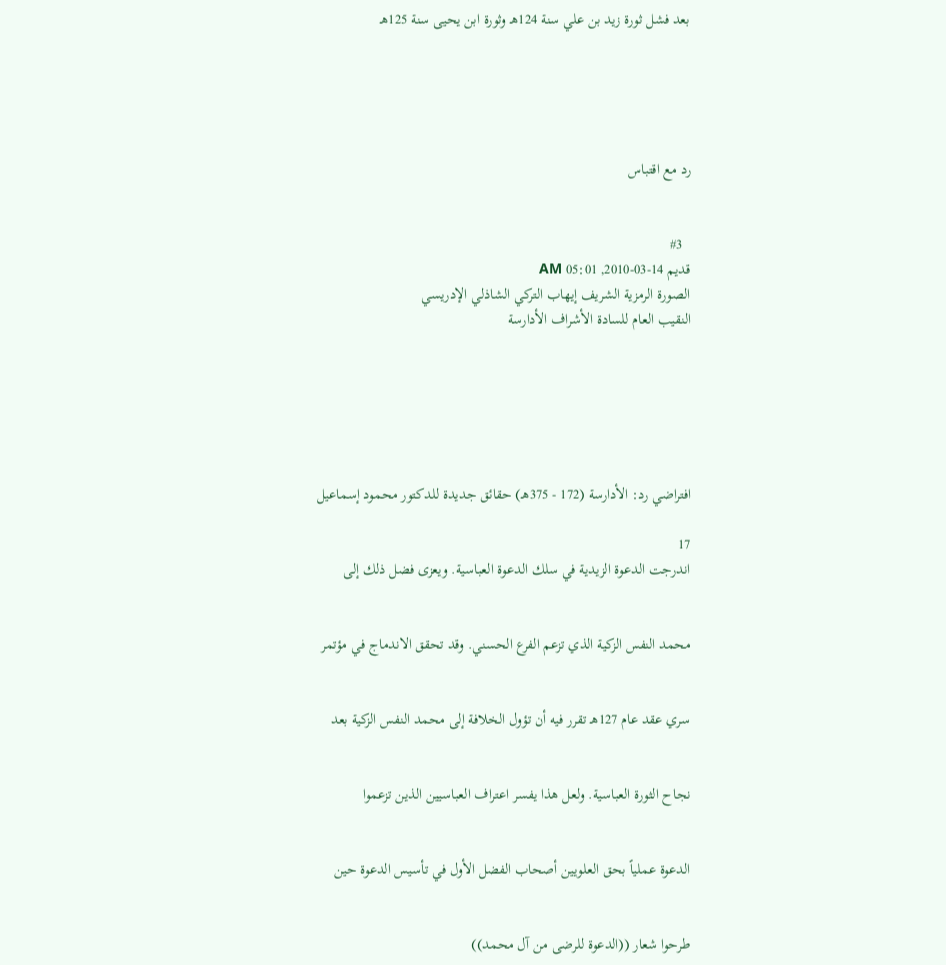بعد فشل ثورة زيد بن علي سنة 124هـ وثورة ابن يحيى سنة 125هـ





رد مع اقتباس


  #3
قديم 14-03-2010, 05:01 AM
الصورة الرمزية الشريف إيهاب التركي الشاذلي الإدريسي
النقيب العام للسادة الأشراف الأدارسة






افتراضي رد: الأدارسة (172 - 375هـ) حقائق جديدة للدكتور محمود إسماعيل

17
اندرجت الدعوة الزيدية في سلك الدعوة العباسية. ويعزى فضل ذلك إلى


محمد النفس الزكية الذي تزعم الفرع الحسني. وقد تحقق الاندماج في مؤتمر


سري عقد عام 127هـ تقرر فيه أن تؤول الخلافة إلى محمد النفس الزكية بعد


نجاح الثورة العباسية. ولعل هذا يفسر اعتراف العباسيين الذين تزعموا


الدعوة عملياً بحق العلويين أصحاب الفضل الأول في تأسيس الدعوة حين


طرحوا شعار ((الدعوة للرضى من آل محمد))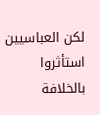لكن العباسيين استأثروا بالخلافة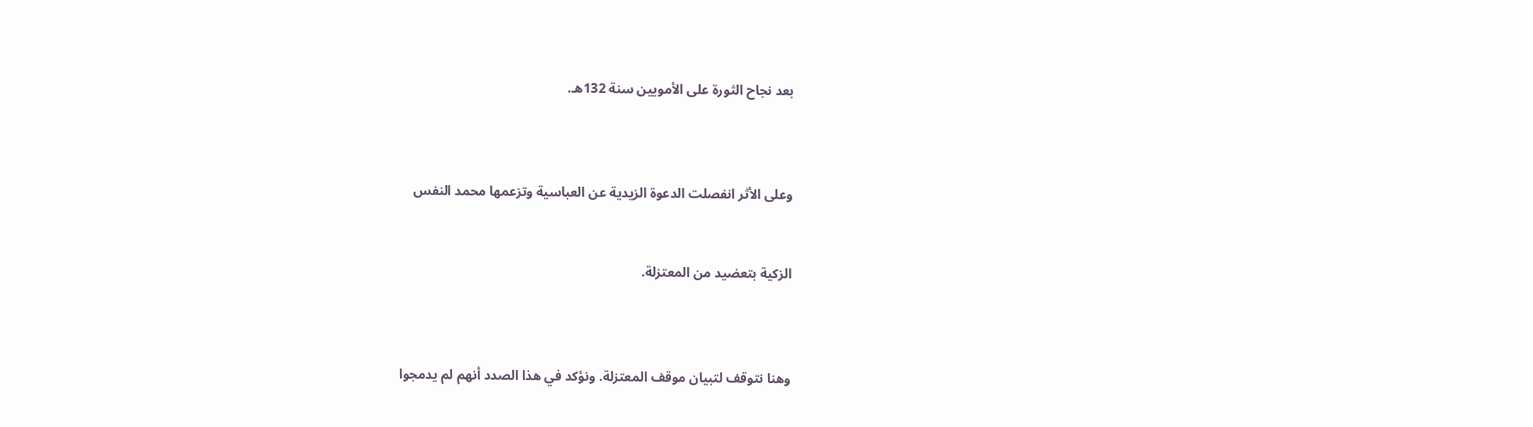بعد نجاح الثورة على الأمويين سنة 132هـ.



وعلى الأثر انفصلت الدعوة الزيدية عن العباسية وتزعمها محمد النفس


الزكية بتعضيد من المعتزلة.



وهنا نتوقف لتبيان موقف المعتزلة. ونؤكد في هذا الصدد أنهم لم يدمجوا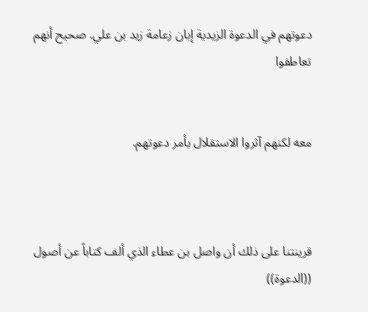دعوتهم في الدعوة الزيدية إبان زعامة زيد بن علي. صحيح أنهم تعاطفوا


معه لكنهم آثروا الاستقلال بأمر دعوتهم.



قرينتنا على ذلك أن واصل بن عطاء الذي ألف كتاباً عن أصول ((الدعوة))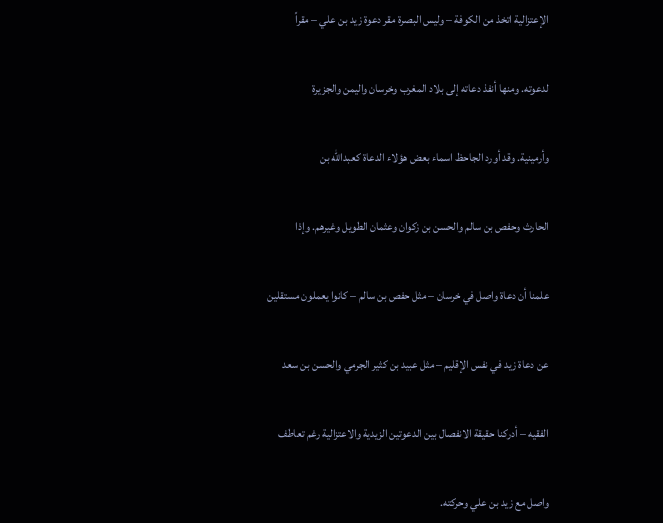الإعتزالية اتخذ من الكوفة – وليس البصرة مقر دعوة زيد بن علي – مقراً


لدعوته. ومنها أنفذ دعاته إلى بلاد المغرب وخرسان واليمن والجزيرة


وأرمينية. وقد أورد الجاحظ اسماء بعض هؤلاء الدعاة كعبدالله بن


الحارث وحفص بن سالم والحسن بن زكوان وعثمان الطويل وغيرهم. وإذا


علمنا أن دعاة واصل في خرسان – مثل حفص بن سالم – كانوا يعملون مستقلين


عن دعاة زيد في نفس الإقليم – مثل عبيد بن كثير الجرمي والحسن بن سعد


الفقيه – أدركنا حقيقة الانفصال بين الدعوتين الزيدية والاعتزالية رغم تعاطف


واصل مع زيد بن علي وحركته.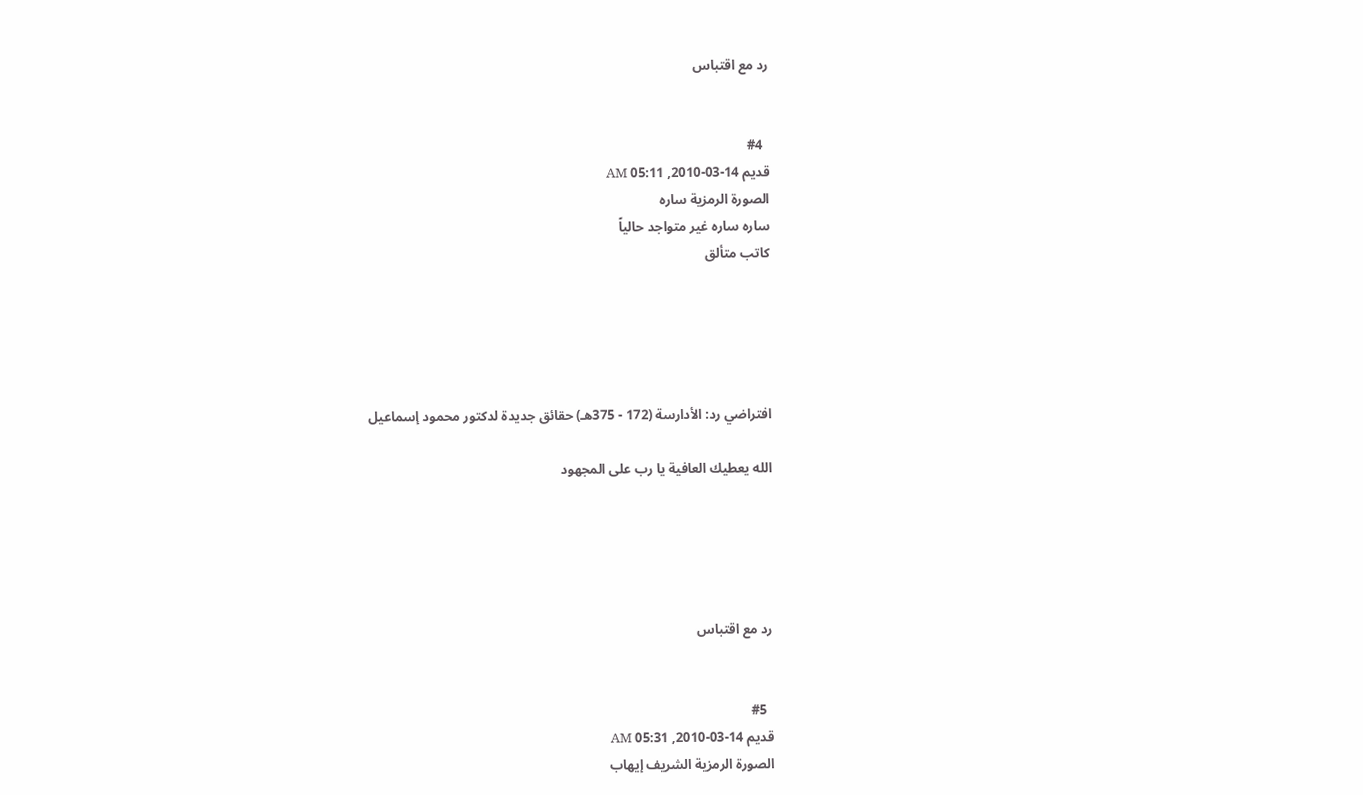رد مع اقتباس


  #4
قديم 14-03-2010, 05:11 AM
الصورة الرمزية ساره
ساره ساره غير متواجد حالياً
كاتب متألق





افتراضي رد: الأدارسة (172 - 375هـ) حقائق جديدة لدكتور محمود إسماعيل

الله يعطيك العافية يا رب على المجهود





رد مع اقتباس


  #5
قديم 14-03-2010, 05:31 AM
الصورة الرمزية الشريف إيهاب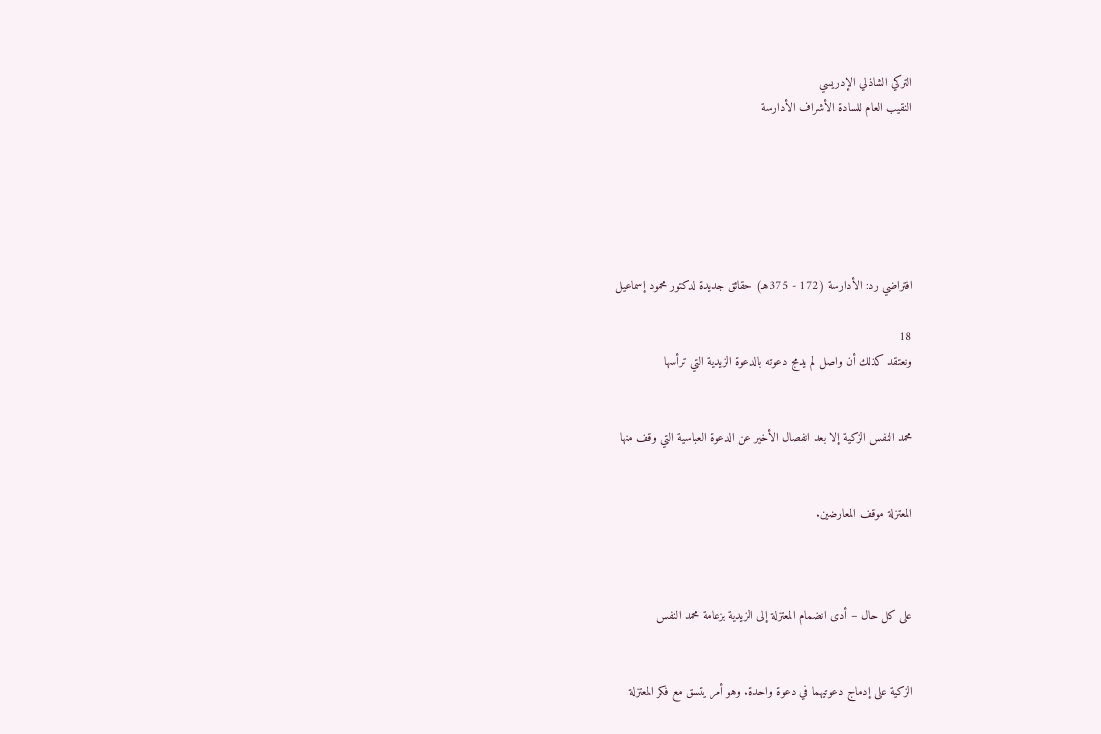التركي الشاذلي الإدريسي
النقيب العام للسادة الأشراف الأدارسة






افتراضي رد: الأدارسة (172 - 375هـ) حقائق جديدة لدكتور محمود إسماعيل

18
ونعتقد كذلك أن واصل لم يدمج دعوته بالدعوة الزيدية التي ترأسها


محمد النفس الزكية إلا بعد انفصال الأخير عن الدعوة العباسية التي وقف منها


المعتزلة موقف المعارضين.



على كل حال – أدى انضمام المعتزلة إلى الزيدية بزعامة محمد النفس


الزكية على إدماج دعوتيهما في دعوة واحدة. وهو أمر يتسق مع فكر المعتزلة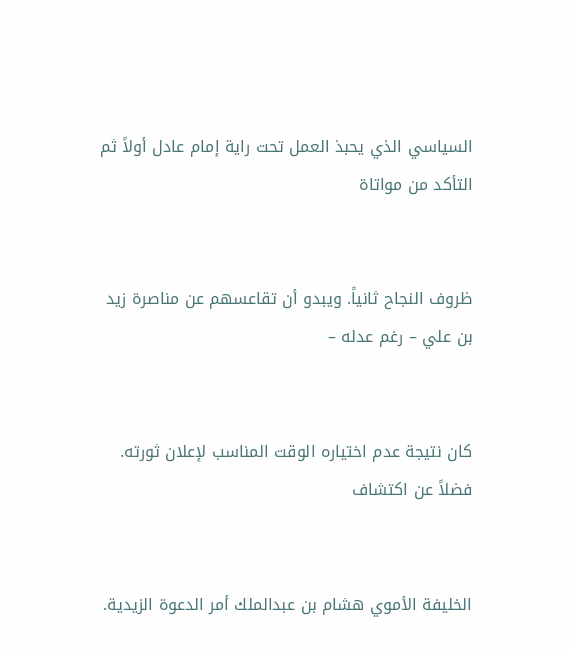السياسي الذي يحبذ العمل تحت راية إمام عادل أولاً ثم التأكد من مواتاة


ظروف النجاح ثانياً. ويبدو أن تقاعسهم عن مناصرة زيد بن علي – رغم عدله –


كان نتيجة عدم اختياره الوقت المناسب لإعلان ثورته. فضلاً عن اكتشاف


الخليفة الأموي هشام بن عبدالملك أمر الدعوة الزيدية.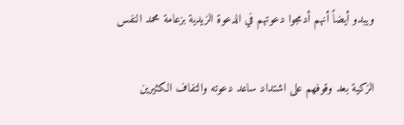ويبدو أيضاً أنهم أدمجوا دعوتهم في الدعوة الزيدية بزعامة محمد النفس


الزكية بعد وقوفهم على اشتداد ساعد دعوته والتفاف الكثيرين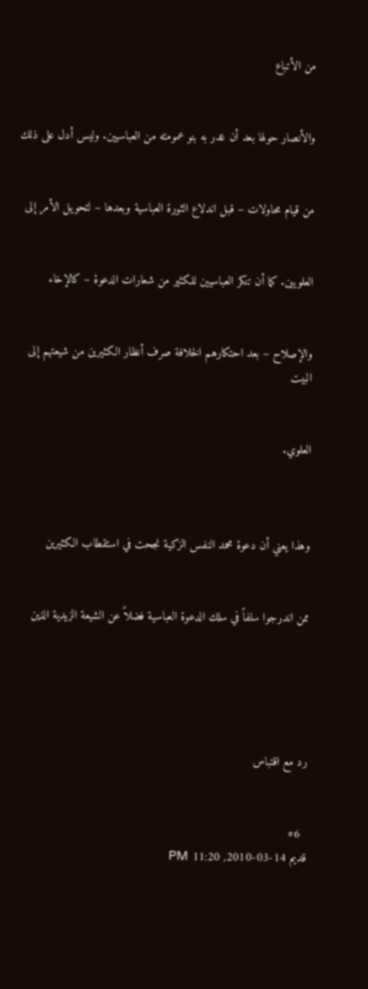من الأتباع


والأنصار حولها بعد أن غدر به بنو عمومته من العباسيين. وليس أدل على ذلك


من قيام محاولات – قبل اندلاع الثورة العباسية وبعدها – لتحويل الأمر إلى


العلويين. كما أن تنكر العباسيين للكثير من شعارات الدعوة – كالإخاء


والإصلاح – بعد احتكارهم الخلافة صرف أنظار الكثيرين من شيعتهم إلى البيت


العلوي.



وهذا يعني أن دعوة محمد النفس الزكية نجحت في استقطاب الكثيرين


ممن اندرجوا سلفاً في سلك الدعوة العباسية فضلاً عن الشيعة الزيدية الذين





رد مع اقتباس


  #6
قديم 14-03-2010, 11:20 PM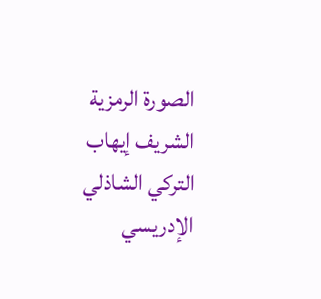الصورة الرمزية الشريف إيهاب التركي الشاذلي الإدريسي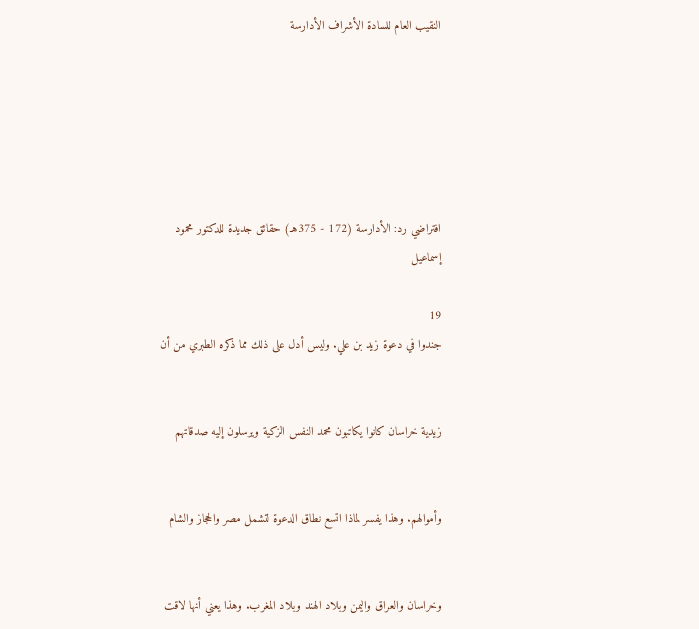النقيب العام للسادة الأشراف الأدارسة






افتراضي رد: الأدارسة (172 - 375هـ) حقائق جديدة للدكتور محمود إسماعيل

19
جندوا في دعوة زيد بن علي. وليس أدل على ذلك مما ذكره الطبري من أن


زيدية خراسان كانوا يكاتبون محمد النفس الزكية ويرسلون إليه صدقاتهم


وأموالهم. وهذا يفسر لماذا اتسع نطاق الدعوة لتشمل مصر والحجاز والشام


وخراسان والعراق واليمن وبلاد الهند وبلاد المغرب. وهذا يعني أنها لاقت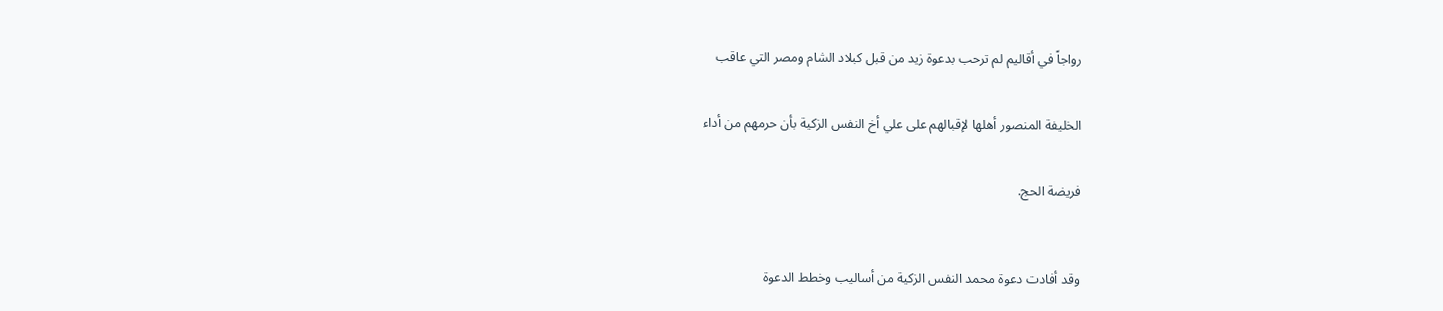رواجاً في أقاليم لم ترحب بدعوة زيد من قبل كبلاد الشام ومصر التي عاقب


الخليفة المنصور أهلها لإقبالهم على علي أخ النفس الزكية بأن حرمهم من أداء


فريضة الحج.



وقد أفادت دعوة محمد النفس الزكية من أساليب وخطط الدعوة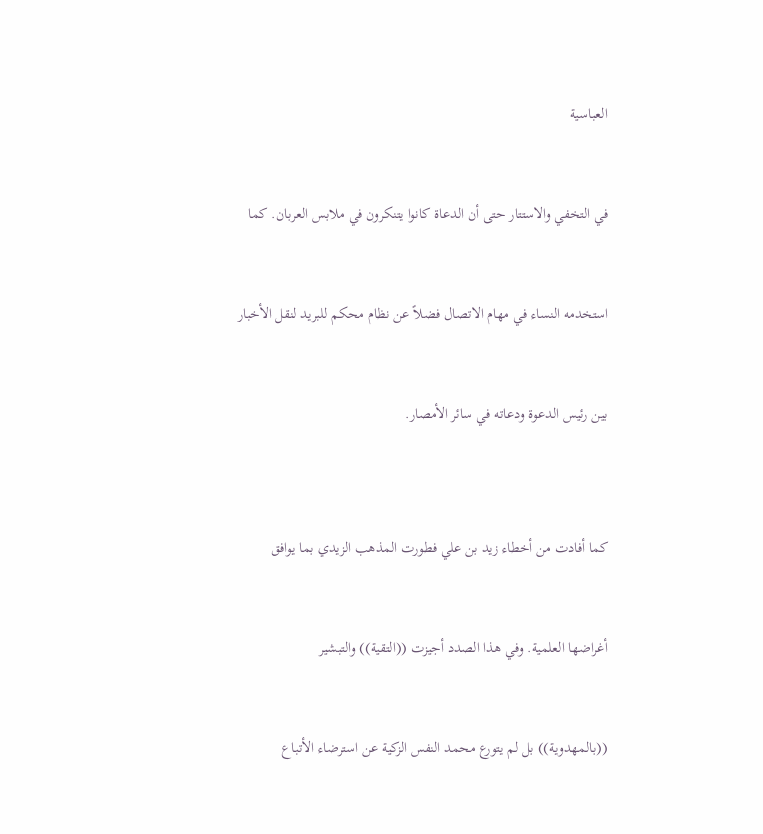العباسية


في التخفي والاستتار حتى أن الدعاة كانوا يتنكرون في ملابس العربان. كما


استخدمه النساء في مهام الاتصال فضلاً عن نظام محكم للبريد لنقل الأخبار


بين رئيس الدعوة ودعاته في سائر الأمصار.



كما أفادت من أخطاء زيد بن علي فطورت المذهب الزيدي بما يوافق


أغراضها العلمية. وفي هذا الصدد أجيزت ((التقية)) والتبشير


((بالمهدوية)) بل لم يتورع محمد النفس الزكية عن استرضاء الأتباع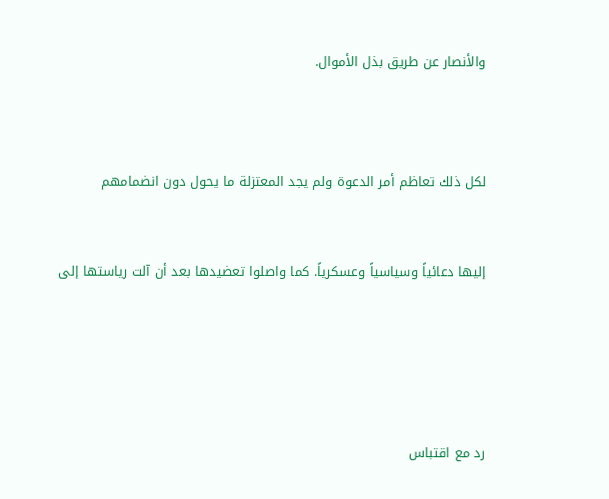والأنصار عن طريق بذل الأموال.



لكل ذلك تعاظم أمر الدعوة ولم يجد المعتزلة ما يحول دون انضمامهم


إليها دعائياً وسياسياً وعسكرياً. كما واصلوا تعضيدها بعد أن آلت رياستها إلى





رد مع اقتباس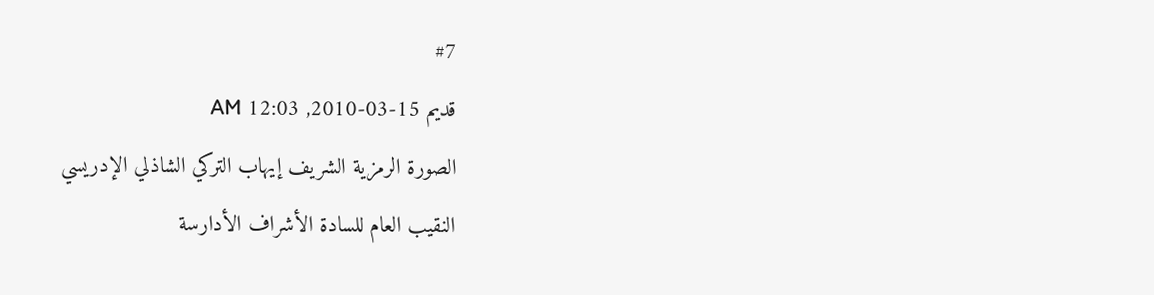#7
قديم 15-03-2010, 12:03 AM
الصورة الرمزية الشريف إيهاب التركي الشاذلي الإدريسي
النقيب العام للسادة الأشراف الأدارسة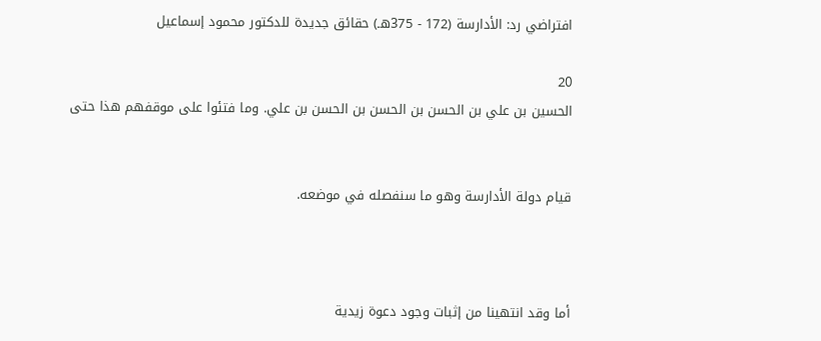افتراضي رد: الأدارسة (172 - 375هـ) حقائق جديدة للدكتور محمود إسماعيل

20
الحسين بن علي بن الحسن بن الحسن بن الحسن بن علي. وما فتئوا على موقفهم هذا حتى


قيام دولة الأدارسة وهو ما سنفصله في موضعه.



أما وقد انتهينا من إثبات وجود دعوة زيدية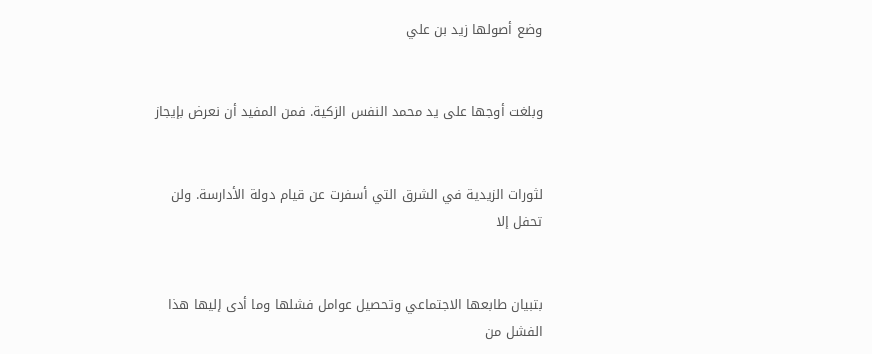وضع أصولها زيد بن علي


وبلغت أوجها على يد محمد النفس الزكية. فمن المفيد أن نعرض بإيجاز


لثورات الزيدية في الشرق التي أسفرت عن قيام دولة الأدارسة. ولن تحفل إلا


بتبيان طابعها الاجتماعي وتحصيل عوامل فشلها وما أدى إليها هذا الفشل من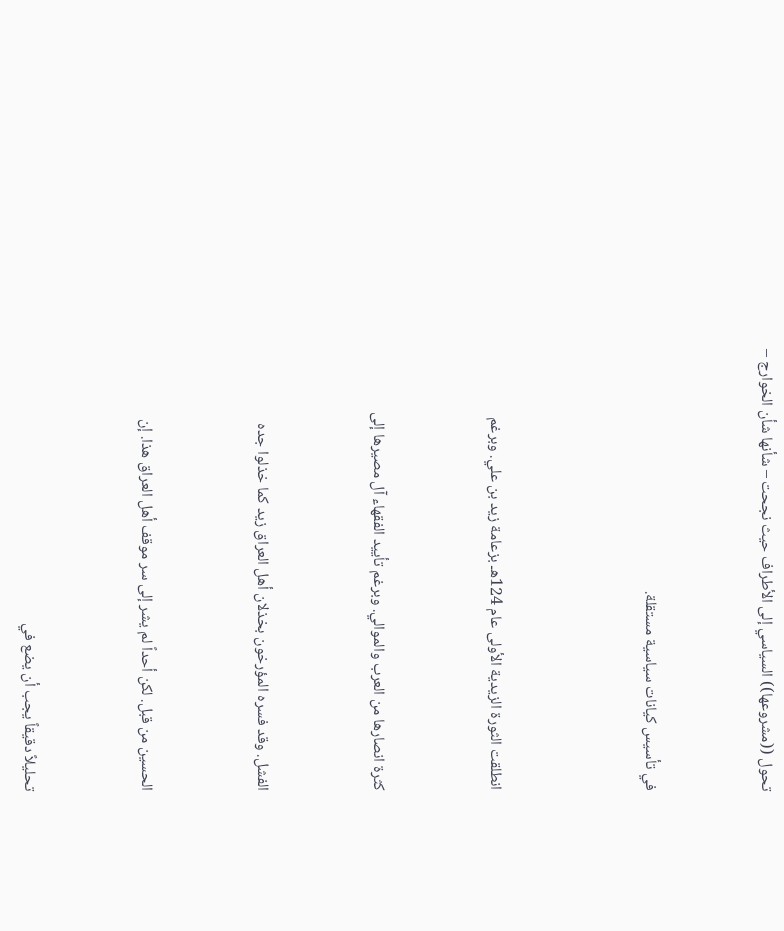تحول ((مشروعها)) السياسي إلى الأطراف حيث نجحت – شأنها شأن الخوارج –


في تأسيس كيانات سياسية مستقلة.



انطلقت الثورة الزيدية الأولى عام 124هـ بزعامة زيد بن علي. وبرغم


كثرة انصارها من العرب والموالي. وبرغم تأييد الفقهاء آل مصيرها إلى


الفشل. وقد فسره المؤرخون بخذلان أهل العراق زيد كما خذلوا جده


الحسين من قبل. لكن أحداً لم يشر إلى سر موقف أهل العراق هذا. إن


تحليلاً دقيقاً يجب أن يضع في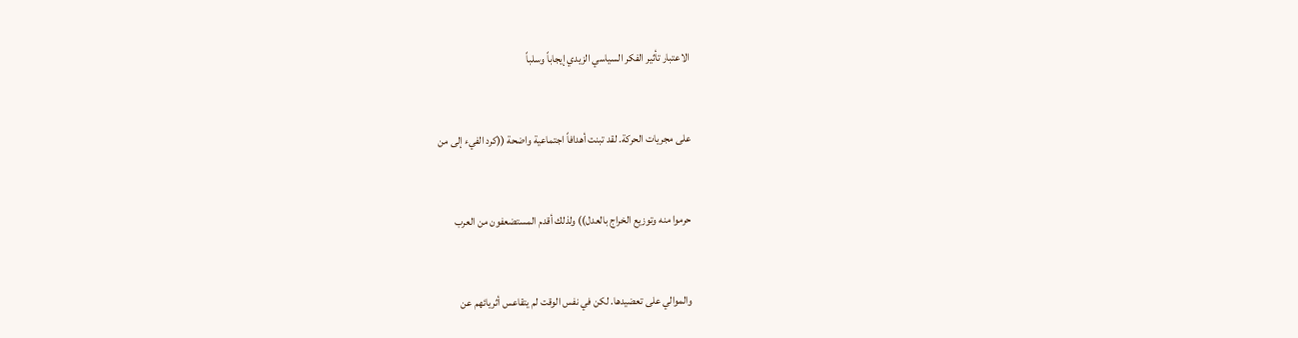الاعتبار تأثير الفكر السياسي الزيدي إيجاباً وسلباً


على مجريات الحركة. لقد تبنت أهدافاً اجتماعية واضحة ((كرد الفيء إلى من


حرموا منه وتوزيع الخراج بالعدل)) ولذلك أقدم المستضعفون من العرب


والموالي على تعضيدها. لكن في نفس الوقت لم يتقاعس أثريائهم عن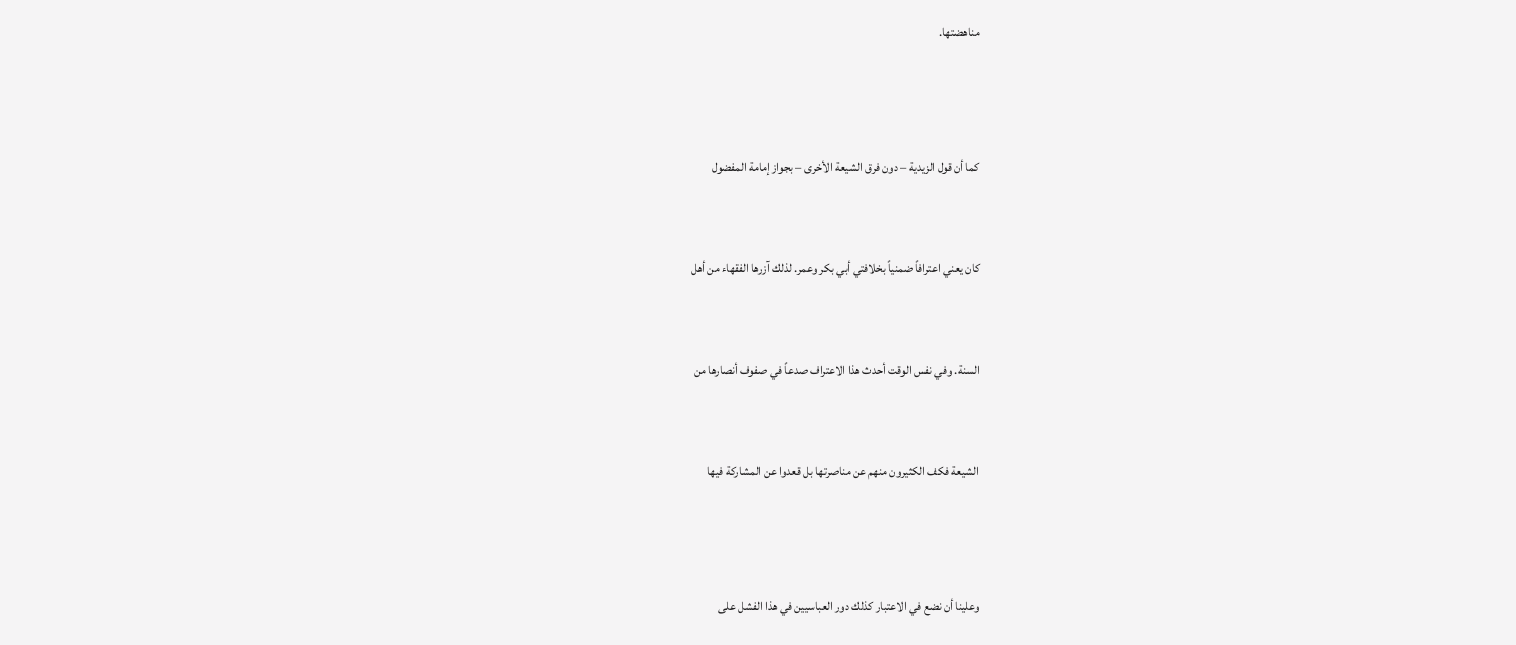مناهضتها.



كما أن قول الزيدية – دون فرق الشيعة الأخرى – بجواز إمامة المفضول


كان يعني اعترافاً ضمنياً بخلافتي أبي بكر وعمر. لذلك آزرها الفقهاء من أهل


السنة. وفي نفس الوقت أحدث هذا الاعتراف صدعاً في صفوف أنصارها من


الشيعة فكف الكثيرون منهم عن مناصرتها بل قعدوا عن المشاركة فيها



وعلينا أن نضع في الاعتبار كذلك دور العباسيين في هذا الفشل على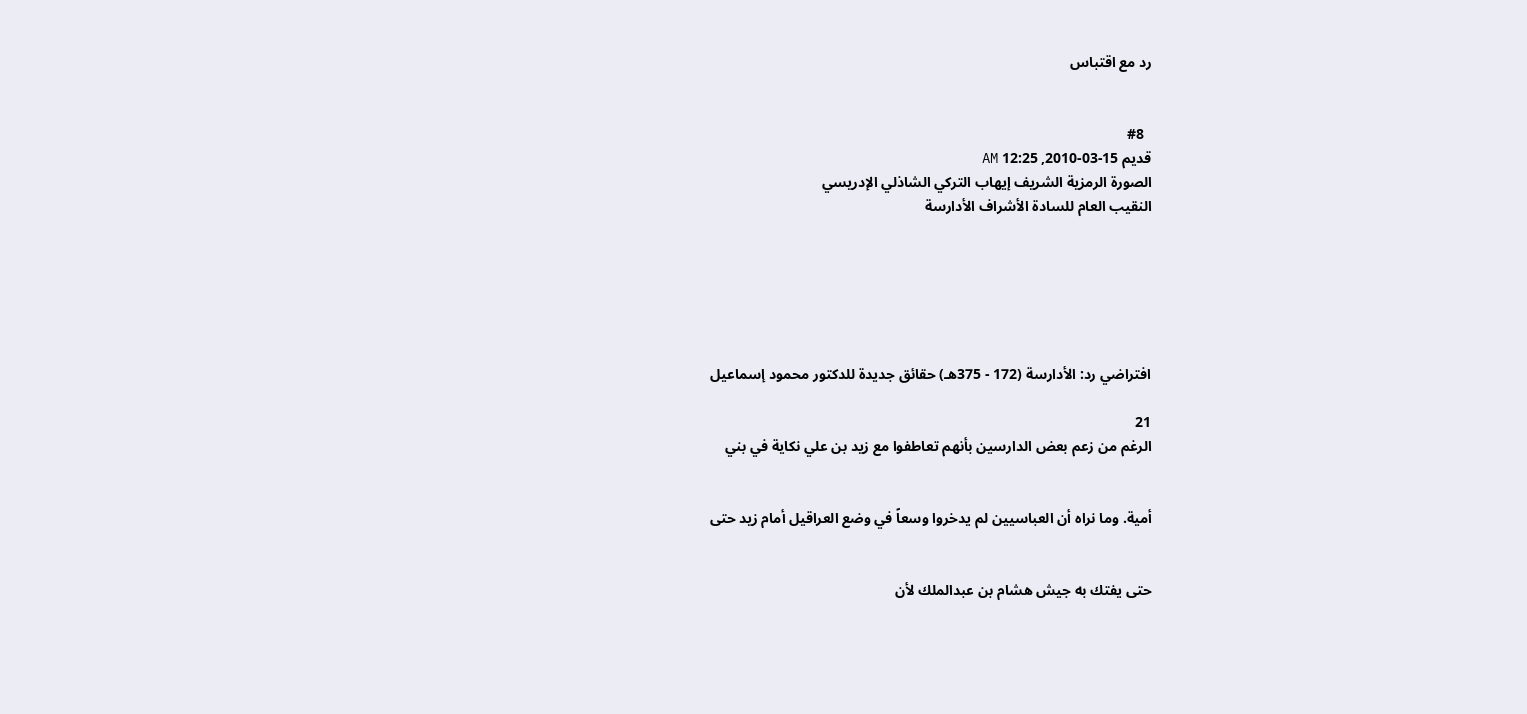رد مع اقتباس


  #8
قديم 15-03-2010, 12:25 AM
الصورة الرمزية الشريف إيهاب التركي الشاذلي الإدريسي
النقيب العام للسادة الأشراف الأدارسة






افتراضي رد: الأدارسة (172 - 375هـ) حقائق جديدة للدكتور محمود إسماعيل

21
الرغم من زعم بعض الدارسين بأنهم تعاطفوا مع زيد بن علي نكاية في بني


أمية. وما نراه أن العباسيين لم يدخروا وسعاً في وضع العراقيل أمام زيد حتى


حتى يفتك به جيش هشام بن عبدالملك لأن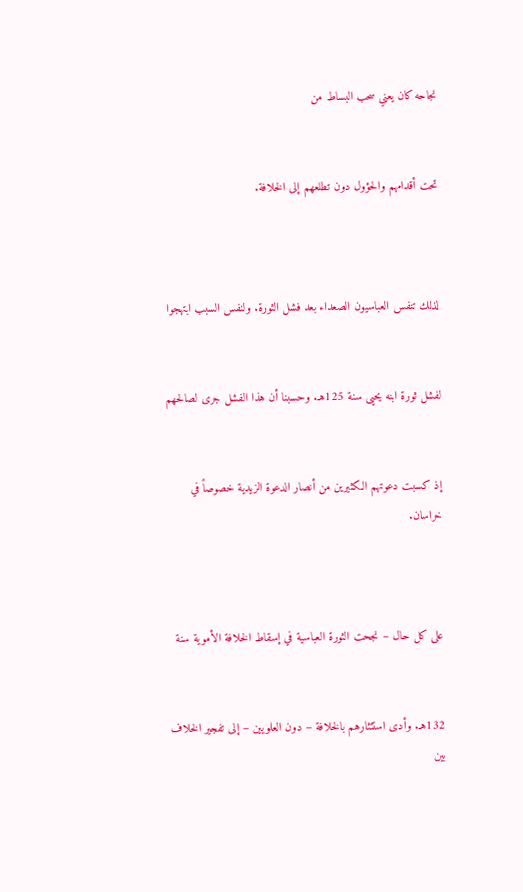نجاحه كان يعني سحب البساط من


تحت أقدامهم والحؤول دون تطلعهم إلى الخلافة.



لذلك تنفس العباسيون الصعداء بعد فشل الثورة. ولنفس السبب ابتهجوا


لفشل ثورة ابنه يحيى سنة 125هـ. وحسبنا أن هذا الفشل جرى لصالحهم


إذ كسبت دعوتهم الكثيرين من أنصار الدعوة الزيدية خصوصاً في خراسان.



على كل حال – نجحت الثورة العباسية في إسقاط الخلافة الأموية سنة


132هـ. وأدى استئثارهم بالخلافة – دون العلويين – إلى تفجير الخلاف بين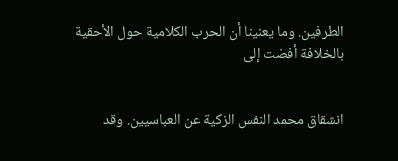الطرفين. وما يعنينا أن الحرب الكلامية حول الأحقية بالخلافة أفضت إلى


انشقاق محمد النفس الزكية عن العباسيين. وقد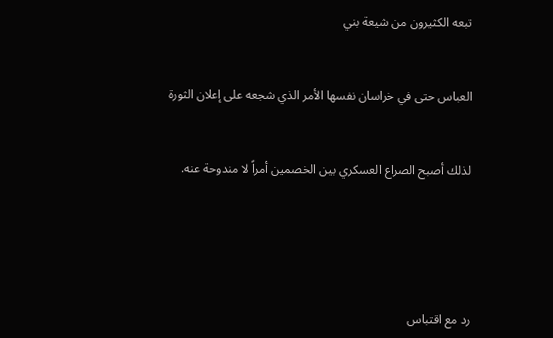تبعه الكثيرون من شيعة بني


العباس حتى في خراسان نفسها الأمر الذي شجعه على إعلان الثورة


لذلك أصبح الصراع العسكري بين الخصمين أمراً لا مندوحة عنه.





رد مع اقتباس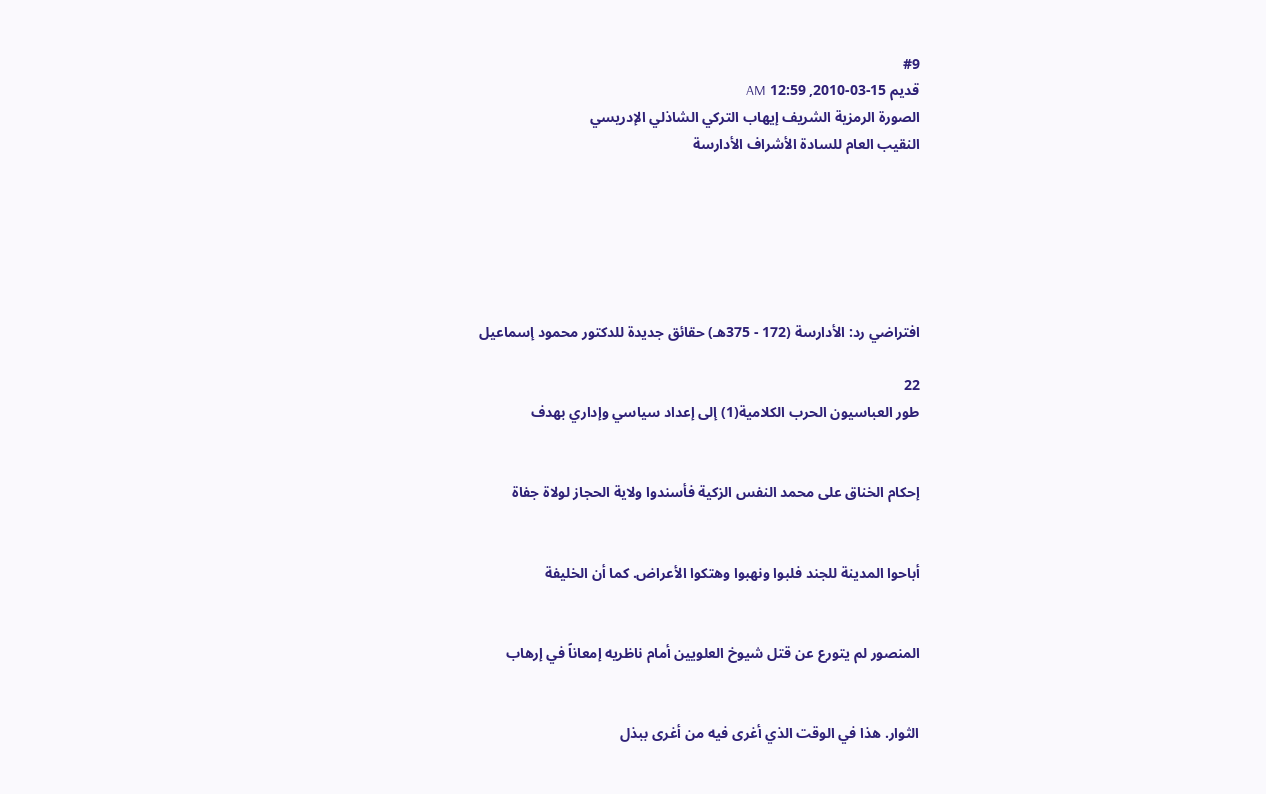#9
قديم 15-03-2010, 12:59 AM
الصورة الرمزية الشريف إيهاب التركي الشاذلي الإدريسي
النقيب العام للسادة الأشراف الأدارسة






افتراضي رد: الأدارسة (172 - 375هـ) حقائق جديدة للدكتور محمود إسماعيل

22
طور العباسيون الحرب الكلامية(1) إلى إعداد سياسي وإداري بهدف


إحكام الخناق على محمد النفس الزكية فأسندوا ولاية الحجاز لولاة جفاة


أباحوا المدينة للجند فلبوا ونهبوا وهتكوا الأعراض. كما أن الخليفة


المنصور لم يتورع عن قتل شيوخ العلويين أمام ناظريه إمعاناً في إرهاب


الثوار. هذا في الوقت الذي أغرى فيه من أغرى ببذل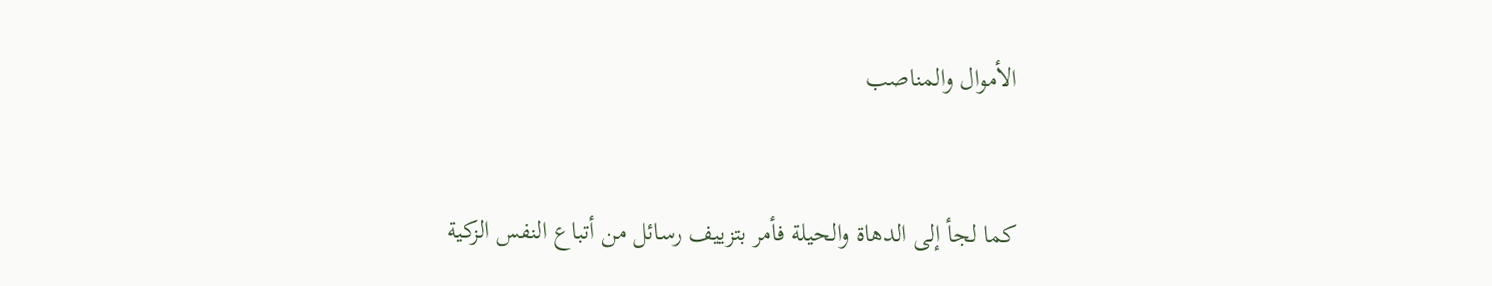الأموال والمناصب


كما لجأ إلى الدهاة والحيلة فأمر بتزييف رسائل من أتباع النفس الزكية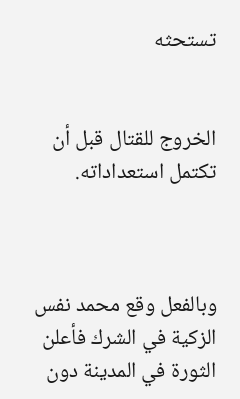تستحثه


الخروج للقتال قبل أن تكتمل استعداداته.



وبالفعل وقع محمد نفس الزكية في الشرك فأعلن الثورة في المدينة دون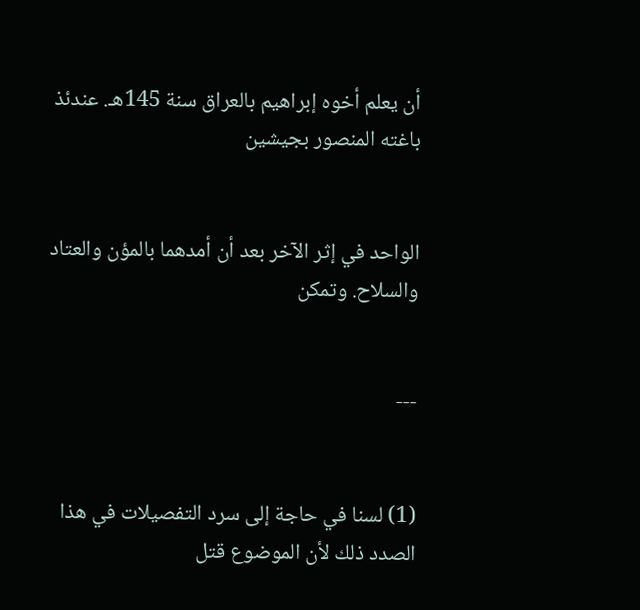أن يعلم أخوه إبراهيم بالعراق سنة 145هـ. عندئذ باغته المنصور بجيشين


الواحد في إثر الآخر بعد أن أمدهما بالمؤن والعتاد والسلاح. وتمكن


---


(1) لسنا في حاجة إلى سرد التفصيلات في هذا الصدد ذلك لأن الموضوع قتل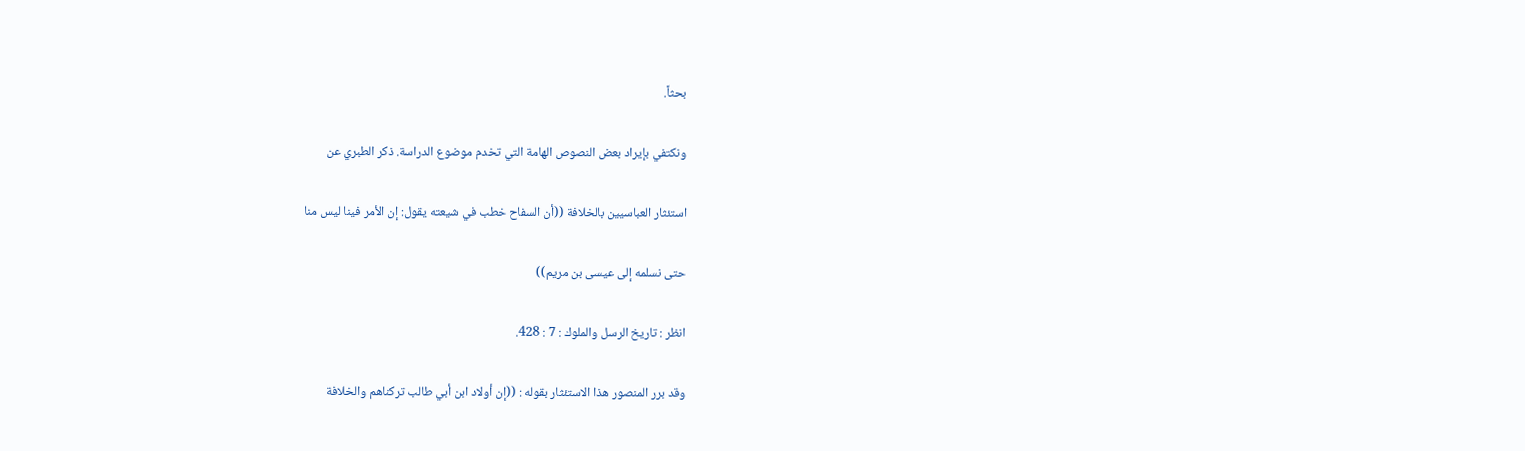بحثاً.


ونكتفي بإيراد بعض النصوص الهامة التي تخدم موضوع الدراسة. ذكر الطبري عن


استئثار العباسيين بالخلافة ((أن السفاح خطب في شيعته يقول: إن الأمر فينا ليس منا


حتى نسلمه إلى عيسى بن مريم))


انظر : تاريخ الرسل والملوك : 7 : 428.


وقد برر المنصور هذا الاستئثار بقوله : ((إن أولاد ابن أبي طالب تركناهم والخلافة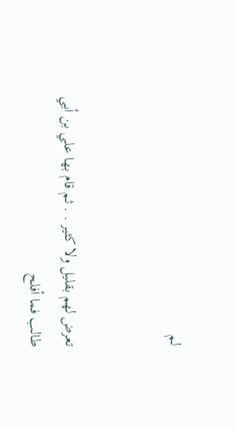لم


تعرض لهم بقليل ولا كثير . . ثم قام بها علي بن أبي طالب فما أفلح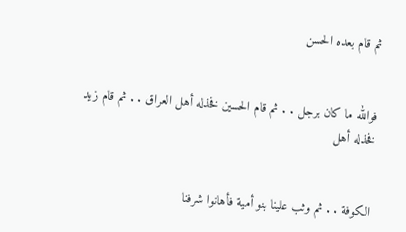ثم قام بعده الحسن


فوالله ما كان برجل . . ثم قام الحسين فخذله أهل العراق . . ثم قام زيد فخذله أهل


الكوفة . . ثم وثب علينا بنو أمية فأهانوا شرفنا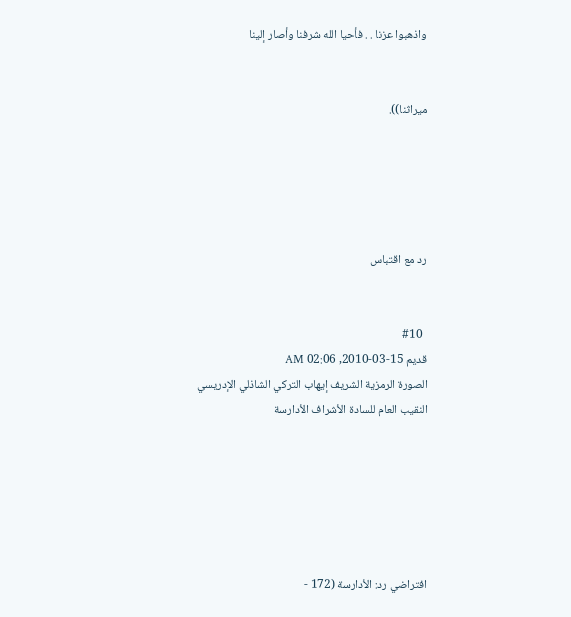واذهبوا عزنا . . فأحيا الله شرفنا وأصار إلينا


ميراثنا)).





رد مع اقتباس


  #10
قديم 15-03-2010, 02:06 AM
الصورة الرمزية الشريف إيهاب التركي الشاذلي الإدريسي
النقيب العام للسادة الأشراف الأدارسة






افتراضي رد: الأدارسة (172 -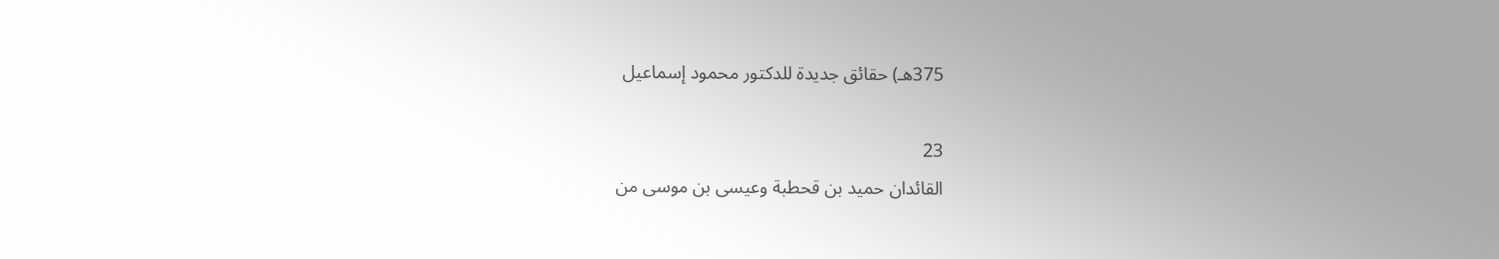375هـ) حقائق جديدة للدكتور محمود إسماعيل

23
القائدان حميد بن قحطبة وعيسى بن موسى من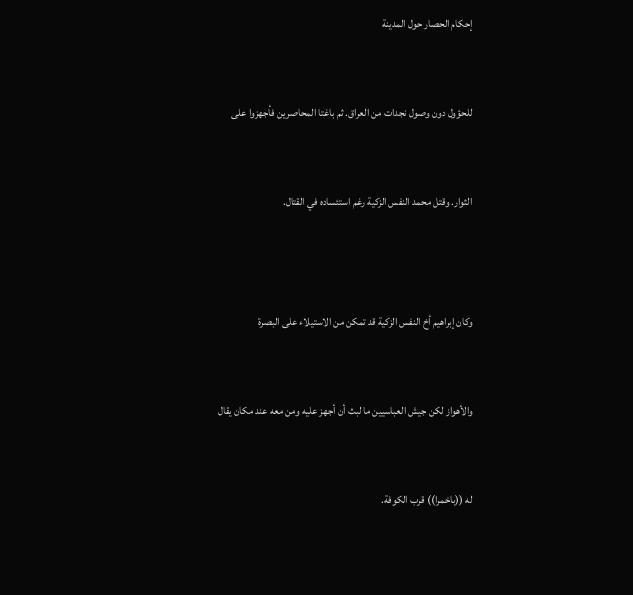إحكام الحصار حول المدينة


للحؤول دون وصول نجدات من العراق. ثم باغتا المحاصرين فأجهزوا على


الثوار. وقتل محمد النفس الزكية رغم استئساده في القتال.



وكان إبراهيم أخ النفس الزكية قد تمكن من الاستيلاء على البصرة


والأهواز لكن جيش العباسيين ما لبث أن أجهز عليه ومن معه عند مكان يقال


له ((باخمرا)) قرب الكوفة.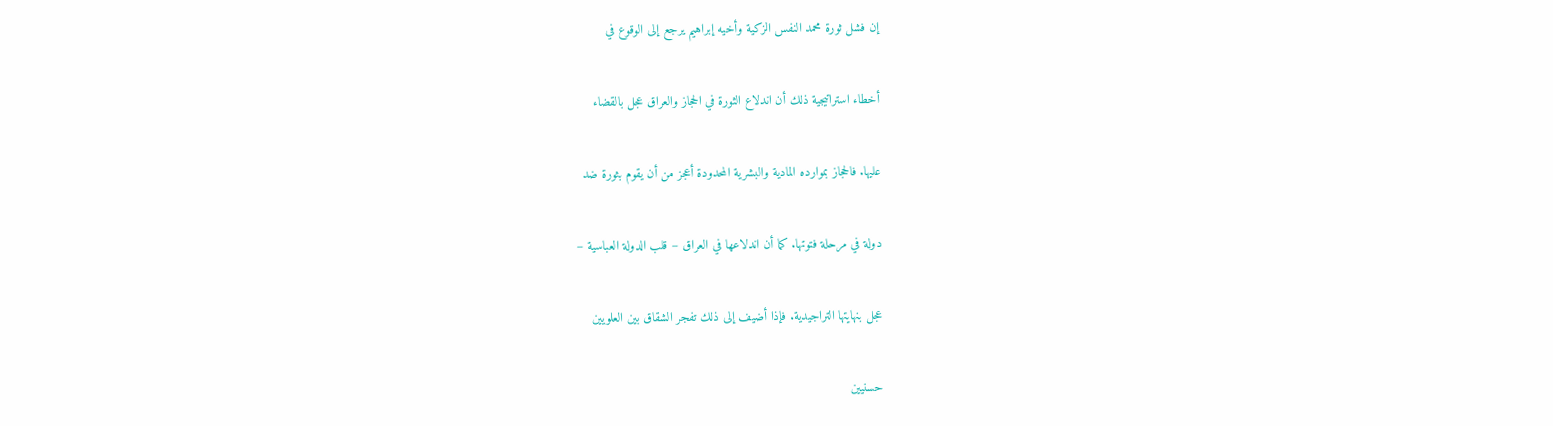إن فشل ثورة محمد النفس الزكية وأخيه إبراهيم يرجع إلى الوقوع في


أخطاء استراتيجية ذلك أن اندلاع الثورة في الحجاز والعراق عجل بالقضاء


عليها. فالحجاز بموارده المادية والبشرية المحدودة أعجز من أن يقوم بثورة ضد


دولة في مرحلة فتوتها. كما أن اندلاعها في العراق – قلب الدولة العباسية –


عجل بنهايتها التراجيدية. فإذا أضيف إلى ذلك تفجر الشقاق بين العلويين


حسنيين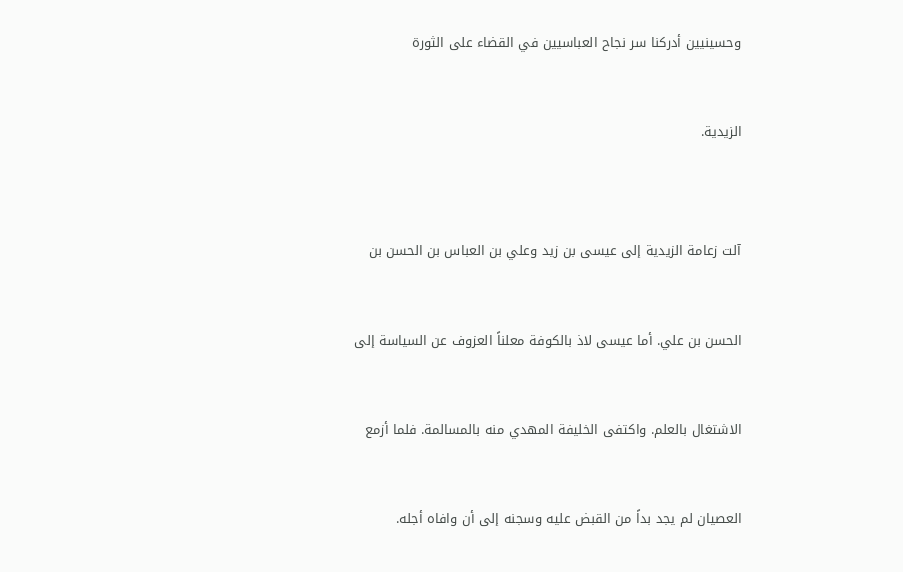وحسينيين أدركنا سر نجاح العباسيين في القضاء على الثورة


الزيدية.



آلت زعامة الزيدية إلى عيسى بن زيد وعلي بن العباس بن الحسن بن


الحسن بن علي. أما عيسى لاذ بالكوفة معلناً العزوف عن السياسة إلى


الاشتغال بالعلم. واكتفى الخليفة المهدي منه بالمسالمة. فلما أزمع


العصيان لم يجد بداً من القبض عليه وسجنه إلى أن وافاه أجله.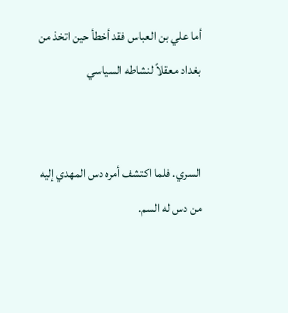أما علي بن العباس فقد أخطأ حين اتخذ من بغداد معقلاً لنشاطه السياسي


السري. فلما اكتشف أمره دس المهدي إليه من دس له السم.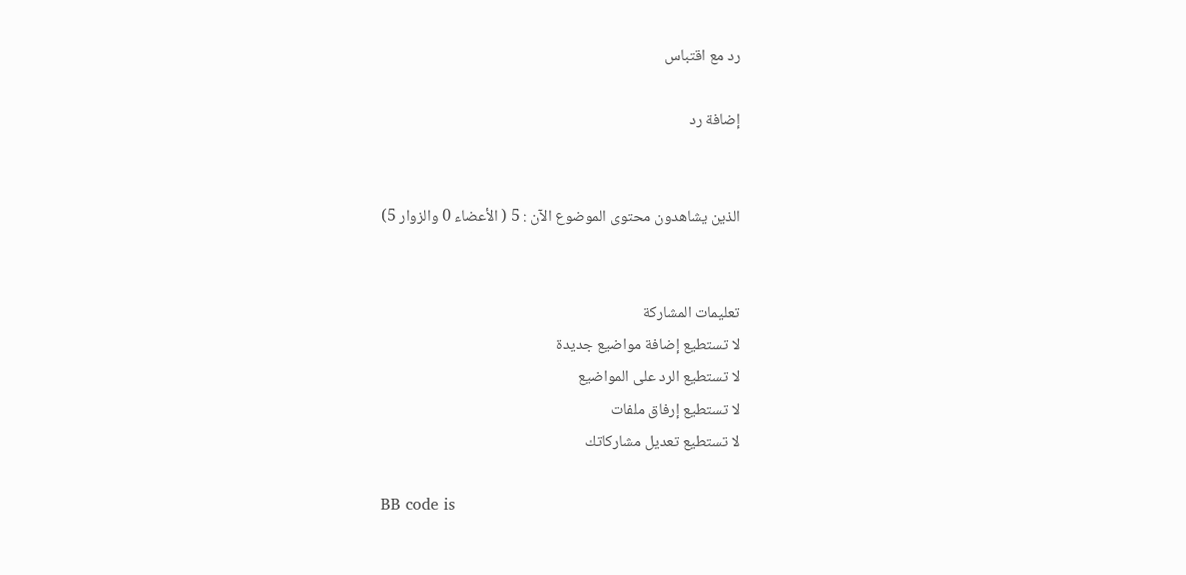رد مع اقتباس

إضافة رد


الذين يشاهدون محتوى الموضوع الآن : 5 ( الأعضاء 0 والزوار 5)


تعليمات المشاركة
لا تستطيع إضافة مواضيع جديدة
لا تستطيع الرد على المواضيع
لا تستطيع إرفاق ملفات
لا تستطيع تعديل مشاركاتك

BB code is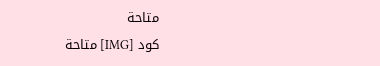متاحة
كود [IMG] متاحة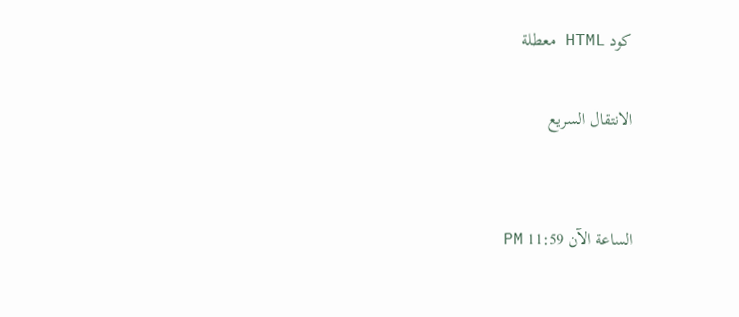كود HTML معطلة

الانتقال السريع


الساعة الآن 11:59 PM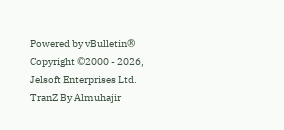Powered by vBulletin® Copyright ©2000 - 2026, Jelsoft Enterprises Ltd. TranZ By Almuhajir